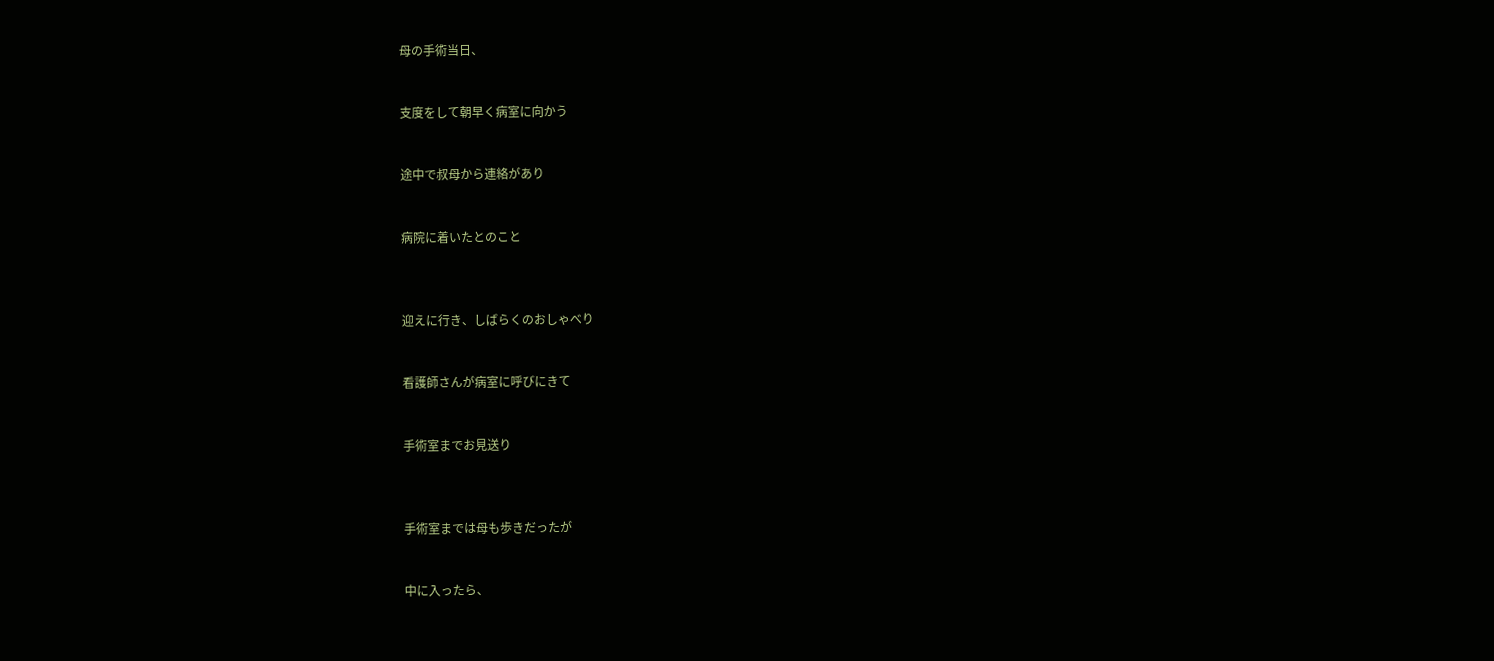母の手術当日、


支度をして朝早く病室に向かう


途中で叔母から連絡があり


病院に着いたとのこと



迎えに行き、しばらくのおしゃべり


看護師さんが病室に呼びにきて


手術室までお見送り



手術室までは母も歩きだったが


中に入ったら、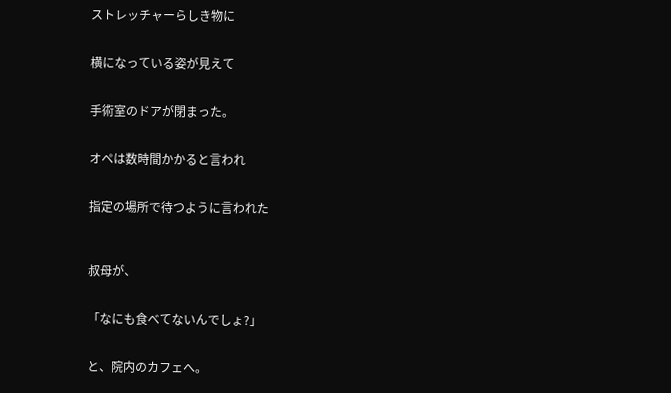ストレッチャーらしき物に


横になっている姿が見えて


手術室のドアが閉まった。


オペは数時間かかると言われ


指定の場所で待つように言われた



叔母が、


「なにも食べてないんでしょ?」


と、院内のカフェへ。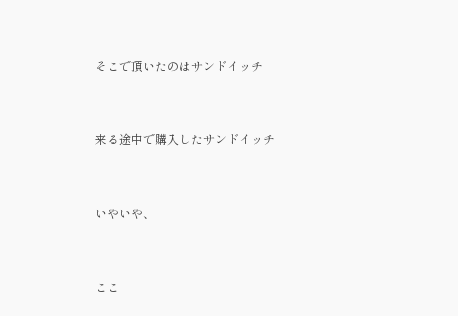そこで頂いたのはサンドイッチ


来る途中で購入したサンドイッチ


いやいや、


ここ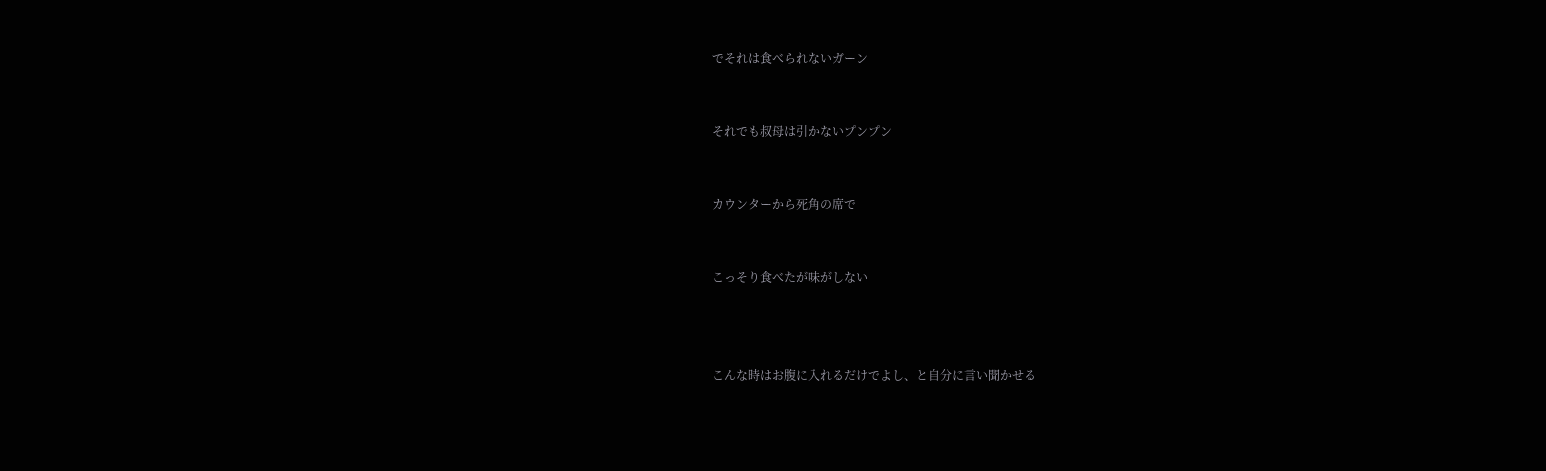でそれは食べられないガーン


それでも叔母は引かないプンプン


カウンターから死角の席で


こっそり食べたが味がしない



こんな時はお腹に入れるだけでよし、と自分に言い聞かせる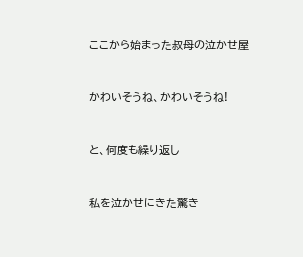ここから始まった叔母の泣かせ屋


かわいそうね、かわいそうね!


と、何度も繰り返し


私を泣かせにきた驚き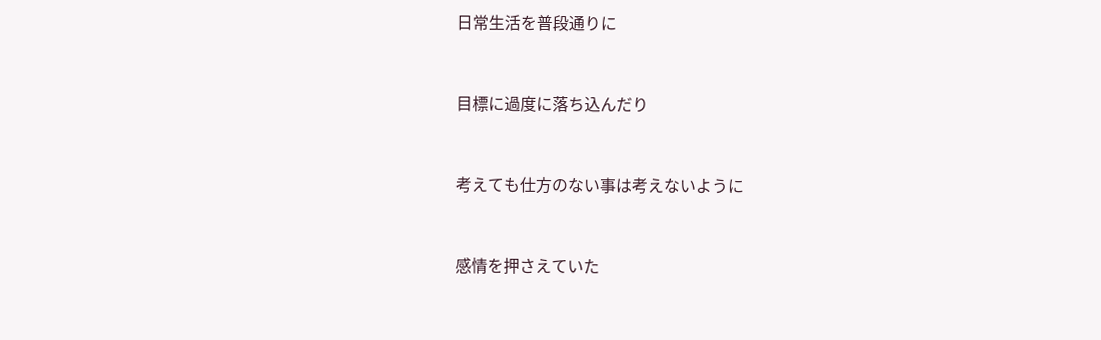日常生活を普段通りに


目標に過度に落ち込んだり


考えても仕方のない事は考えないように


感情を押さえていた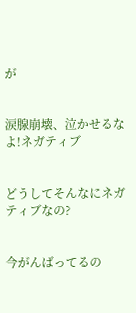が


涙腺崩壊、泣かせるなよ!ネガティブ


どうしてそんなにネガティブなの?


今がんばってるの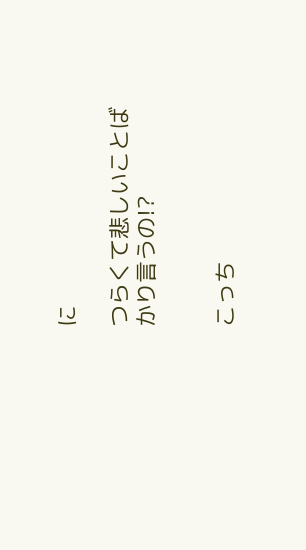に

つらくて悲しいことばかり言うの!?


こっち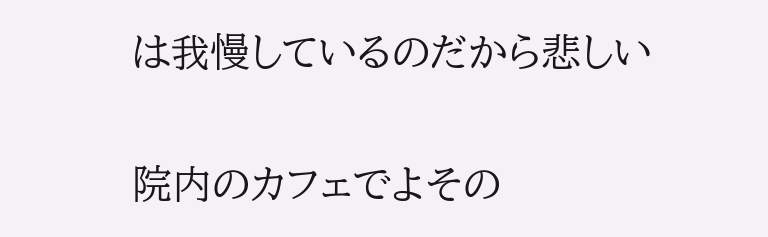は我慢しているのだから悲しい


院内のカフェでよその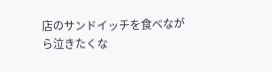店のサンドイッチを食べながら泣きたくな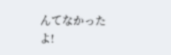んてなかったよ!